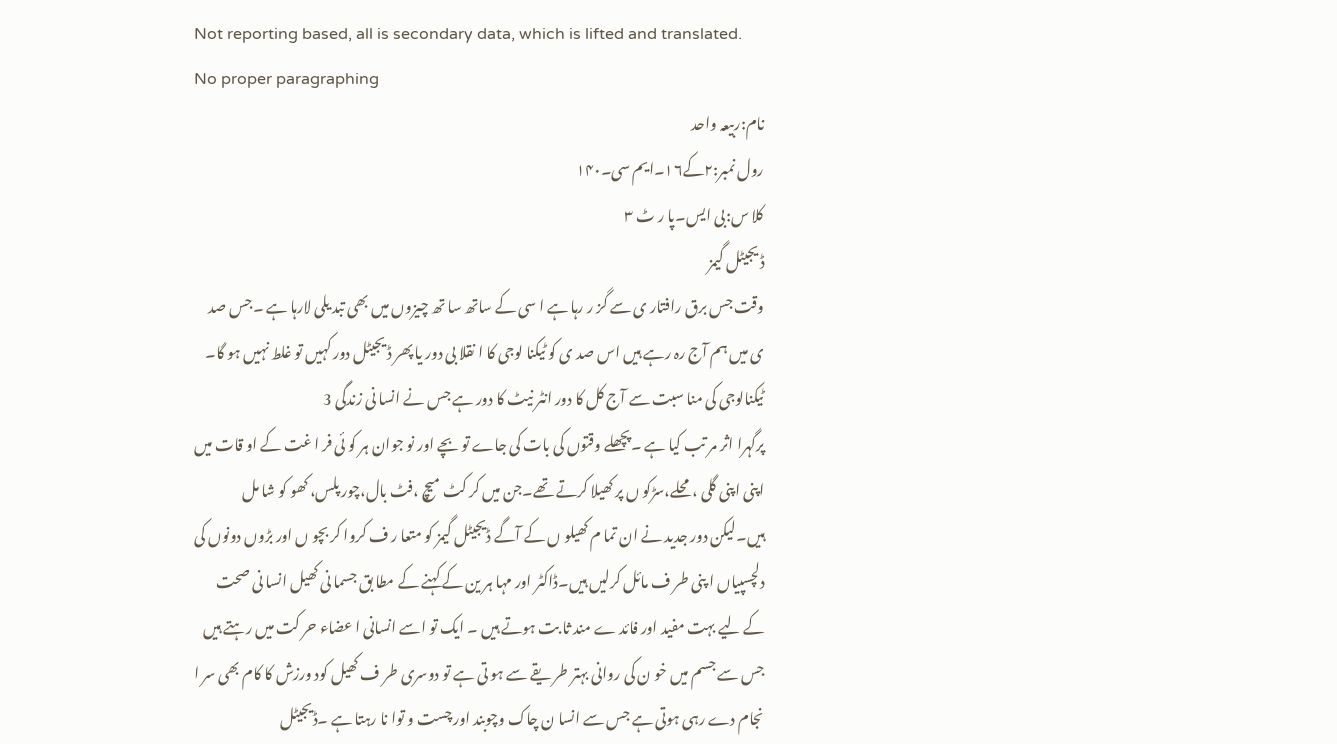Not reporting based, all is secondary data, which is lifted and translated.
No proper paragraphing
نام:ربیعہ واحد
رول نمبر:۲کے۱۶۔ایم سی۔۱۴۰
کلا س:بی ایس۔پا ر ٹ ۳
ڈ یجیٹل گیمز
وقت جس برق رافتار ی سے گز ر رہا ہے ا سی کے ساتھ سا تھ چیزوں میں بھی تبد یلی لارہا ہے ۔جس صد ی میں ہم آج رہ رہے ہیں اس صد ی کو ٹیکنا لوجی کا ا نقلا بی دور یا پھر ڈ یجیٹل دور کہیں تو غلط نہیں ہو گا۔ ٹیکنالوجی کی منا سبت سے آج کل کا دور انٹر نیٹ کا دور ہے جس نے انسا نی زندگی 3
پرگہرا اثر مر تب کیا ہے ۔پچھلے وقتوں کی بات کی جاے تو بچے اور نو جوان ہر کو ئی فر ا غت کے او قات میں اپنی اپنی گلی ،محلے،سڑکو ں پر کھیلا کرتے تھے۔جن میں کر کٹ میچ ،فٹ بال،چور پلس، کھو کو شا مل ہیں۔لیکن دور جدید نے ان تما م کھیلو ں کے آگے ڈیجیٹل گیمز کو متعا ر ف کروا کر بچو ں اور بڑوں دونوں کی دلچسپیاں ا پنی طر ف مائل کرلیں ہیں۔ڈاکٹر اور مہا ہر ین کے کہنے کے مطا بق جسما نی کھیل انسا نی صحت کے لیے بہت مفید اور فائد ے مند ثا بت ہوتے ہیں ۔ ایک تو اسے انسانی ا عضاء حر کت میں رہتے ہیں جس سے جسم میں خو ن کی روانی بہتر طر یقے سے ہو تی ہے تو دوسری طر ف کھیل کود ورزش کا کام بھی سر ا نجام دے رہی ہوتی ہے جس سے انسا ن چاک وچوبند اور چست و توا نا رہتا ہے ۔ڈیجیٹل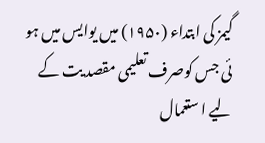گیمز کی ابتداء (۱۹۵۰) میں یوایس میں ہو ئی جس کوصرف تعلیمی مقصد یت کے لیے ا ستعمال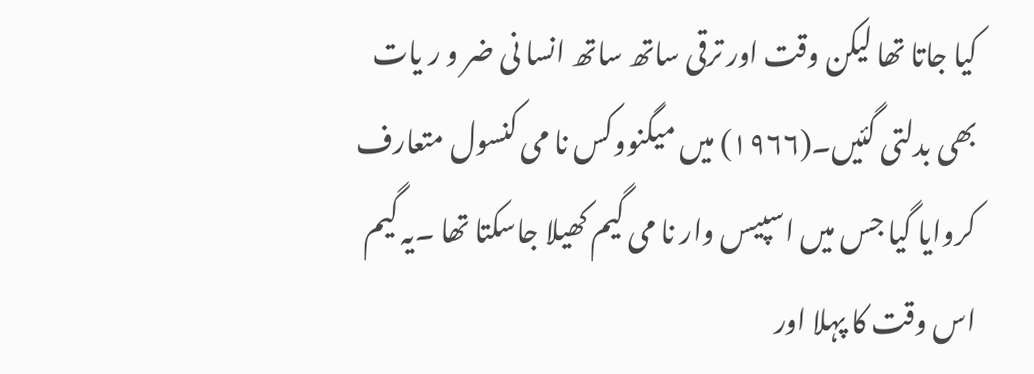کیا جاتا تھا لیکن وقت اور ترقی ساتھ ساتھ انسا نی ضر و ر یات بھی بدلتی گئیں۔(۱۹۶۶) میں میگنووکس نا می کنسول متعارف کروایا گیا جس میں اسپیس وار نا می گیم کھیلا جاسکتا تھا ۔یہ گیم اس وقت کا پہلا اور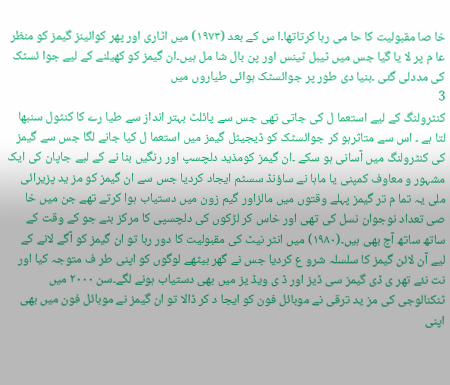خا صا مقبولیت کا حا می رہا کرتاتھا۔ا س کے بعد (۱۹۷۳) میں اٹاری اور پھر کوائینز گیمز کو منظر عا م پر لا یا گیا جس میں ٹیبل ٹینس اور پن بال شا مل ہیں۔ان گیمز کو کھیلنے کے لیے جوا ئسٹک کی مددلی گئی ۔بنیا دی طور پر جوائسٹک ہوائی طیاروں میں
3
کنٹرولنگ کے لیے استعما ل کی جاتی تھی جس سے پائلٹ بہتر انداز سے طیا رے کا کنٹول سنبھا لتا ہے ۔ اس سے متاثرہو کر جوائسٹک کو ڈیجیٹل گیمز میں استعما ل کیا جانے لگا جس سے گیمز کی کنٹرولنگ میں آسانی ہو سکے ۔ان گیمز کومذید دلچسپ اور رنگیں بنا نے کے لیے جاپان کی ایک مشہور و معاوف کمپنی یا ماہا نے ساؤنڈ سسٹم ایجاد کردیا جس سے ان گیمز کو مز ید پزیرائی ملی یہ تما م تر گیمز پہلے وقتوں میں مالزاور گیم زون میں دستیاب ہوا کرتے تھے جن میں خا صی تعداد نوجوان نسل کی تھی اور خاس کر لڑکوں کی دلچسپی کا مرکز بنے جو کے وقت کے ساتھ ساتھ آج بھی ہیں۔(۱۹۸۰) میں انٹر نیٹ کی مقبولیت کا دور رہا تو ان گیمز کو آگے لانے کے لیے آن لائن گیمز کا سلسلہ شرو ع کردیا جس نے گھر بیٹھے لوگوں کو اپنی طر ف متوجہ کیا اور نت نئے تھر ی ڈی گیمز سی ڈیز اور ڈ ی ویڈ یز میں بھی دستیاب ہونے لگے۔سن ۲۰۰۰ میں ٹنکنالوجی کی مز ید ترقی نے موبائل فون کو ایجا د کر ڈالا تو ان گیمز نے موبائل فون میں بھی اپنی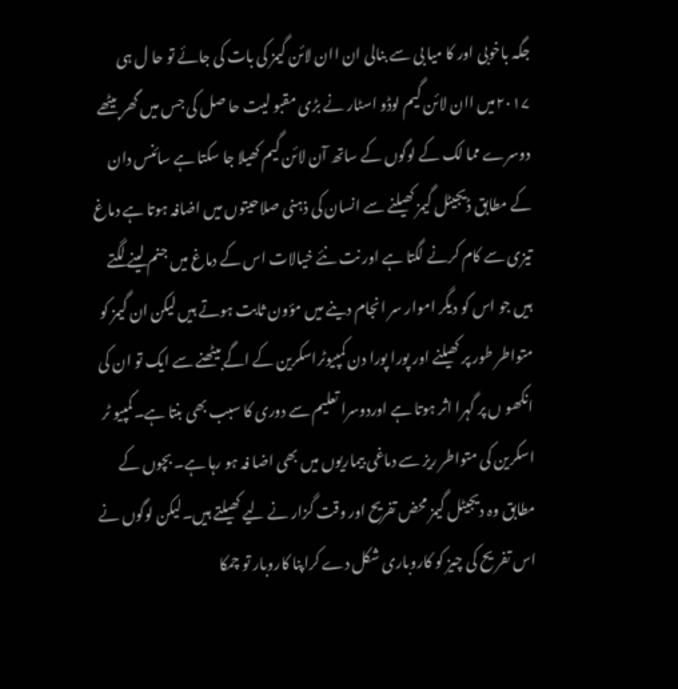جگہ باخوبی اور کا میا بی سے بنالی ان اان لائن گیمز کی بات کی جائے تو حا ل ہی ۲۰۱۷میں اان لائن گیم لوڈو اسٹار نے بڑی مقبو لیت حا صل کی جس میں گھر بیٹھے دوسرے مما لک کے لوگوں کے ساتھ آن لائن گیم کھیلا جا سکتا ہے سائنس دان کے مطابق ڈیجیٹل گیمز کھیلنے سے انسان کی ذہنی صلاحیتوں میں اضافہ ہوتا ہے دماغ تیزی سے کام کرنے لگتا ہے اور نت نئے خیالات اس کے دماغ میں جنم لینے لگتے ہیں جو اس کو دیگر اموار سر انجام دینے میں مؤون ثابت ہوتے ہیں لیکن ان گیمز کو متواطر طور پر کھیلنے اور پورا پورا دن کمپیوٹراسکرین کے اگے بیٹھنے سے ایک تو ان کی انکھو ں پر گہرا اثر ہوتا ہے اوردوسرا تعلیم سے دوری کا سبب بھی بنتا ہے۔کمپیو ٹر اسکرین کی متواطر ریز سے دماغی بیماریوں میں بھی اضا فہ ہو رہا ہے۔ بچوں کے مطابق وہ دیجیٹل گیمز محض تفریح اور وقت گزار نے لیے کھیلتے ہیں۔لیکن لوگوں نے اس تفر یح کی چیز کو کاروباری شکل دے کراپنا کاروبار تو چمکا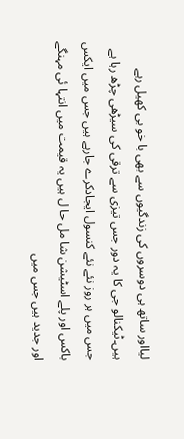لیااور ساتھ ہی دوسروں کی زندگیوں سے بھی با خو بی کھیل رہے ہیں۔ٹیکنالو جی کا یہ دور جس تیزی سے ترقی کی سیڑھی چڑھ رہا ہے جس میں ہر روز نئے نئے کنسول ایجادکرے جارہے ہیں جس میں ایکس باکس اور پلے اسٹیشن شا مل حا ل ہیں یہ قیمت میں انتہا ئی مہنگے اور جدید ہیں جس میں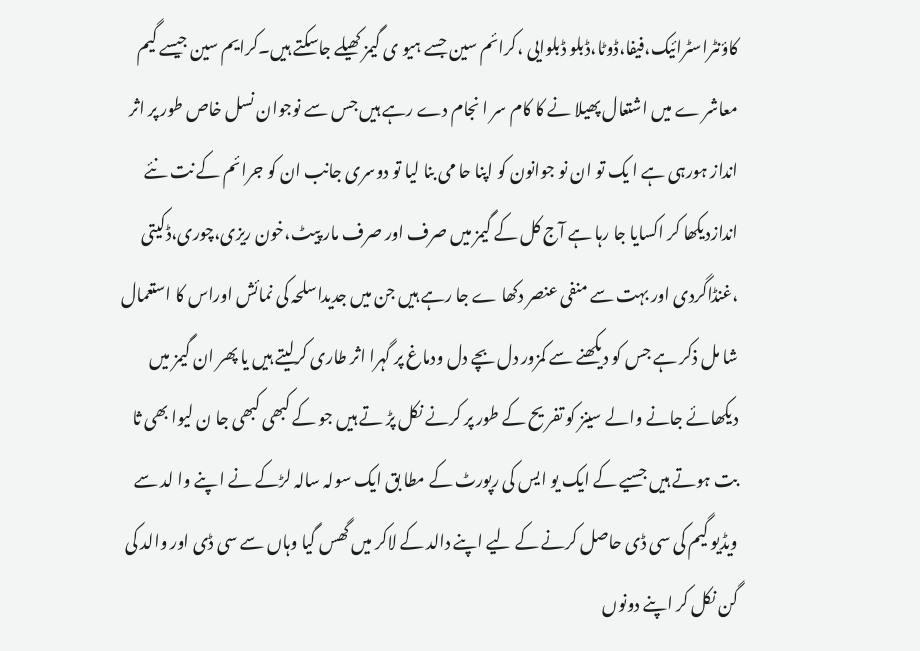کاؤنٹراسٹرائیک،فیفا،ڈوٹا،ڈبلو ڈبلوایی ،کرائم سین جسے ہیو ی گیمز کھیلے جاسکتے ہیں۔کرایم سین جیسے گیم معاشر ے میں اشتعال پھیلا نے کا کام سر ا نجام دے رہے ہیں جس سے نوجوان نسل خاص طور پر اثر انداز ہورہی ہے ا یک تو ان نو جوانون کو اپنا حا می بنا لیا تو دوسری جانب ان کو جرائم کے نت نئے اندازدیکھا کر اکسایا جا رہا ہے آج کل کے گیمز میں صرف اور صرف مار پیٹ،خون ریزی،چوری،ڈکیتی ،غنڈاگردی اور بہت سے منفی عنصر دکھا ے جا رہے ہیں جن میں جدیداسلحہ کی نمائش اوراس کا استعمال شا مل ذکر ہے جس کو دیکھنے سے کمزور دل بچے دل ودماغ پر گہرا اثر طاری کرلیتے ہیں یا پھر ان گیمز میں دیکھائے جانے والے سینز کو تفر یح کے طور پر کرنے نکل پڑ تے ہیں جو کے کبھی کبھی جا ن لیوا بھی ثا بت ہوتے ہیں جسیے کے ایک یو ایس کی رپورٹ کے مطا بق ایک سولہ سالہ لڑکے نے ا پنے وا لد سے ویڈیو گیم کی سی ڈی حاصل کرنے کے لیے اپنے دالد کے لاکر میں گھس گیا وہاں سے سی ڈی اور والد کی گن نکل کر اپنے دونوں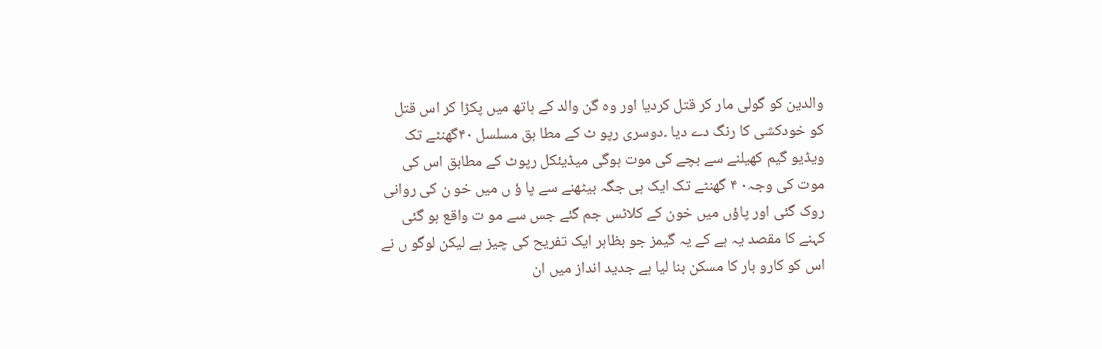والدین کو گولی مار کر قتل کردیا اور وہ گن والد کے ہاتھ میں پکڑا کر اس قتل کو خودکشی کا رنگ دے دیا ۔دوسری رپو ٹ کے مطا بق مسلسل ۴۰گھنٹے تک ویڈیو گیم کھیلنے سے بچے کی موت ہوگی میڈیئکل رپوٹ کے مطابق اس کی موت کی وجہ۰ ۴ گھنٹے تک ایک ہی جگہ بیٹھنے سے پا ؤ ں میں خو ن کی روانی روک گئی اور پاؤں میں خون کے کلاٹس جم گئے جس سے مو ت واقع ہو گئی کہنے کا مقصد یہ ہے کے یہ گیمز جو بظاہر ایک تفریح کی چیز ہے لیکن لوگو ں نے اس کو کارو بار کا مسکن بنا لیا ہے جدید انداز میں ان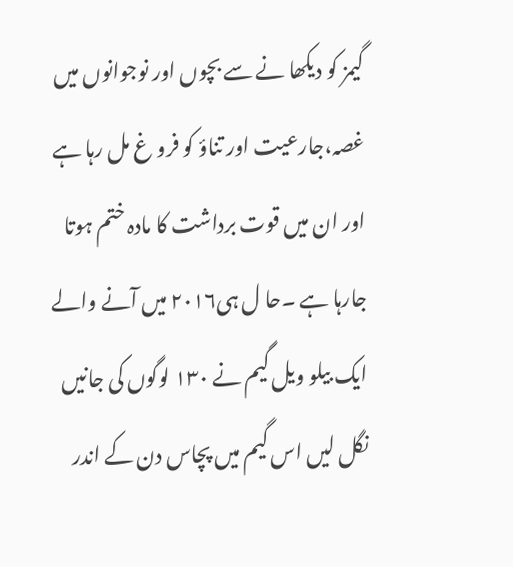گیمز کو دیکھا نے سے بچوں اور نوجوانوں میں غصہ،جارعیت اور تناؤ کو فرو غ مل رہا ہے اور ان میں قوت برداشت کا مادہ ختم ہوتا جارہا ہے ۔حا ل ہی۲۰۱۶ میں آنے والے ایک بیلو ویل گیم نے ۱۳۰ لوگوں کی جانیں نگل لیں اس گیم میں پچاس دن کے اندر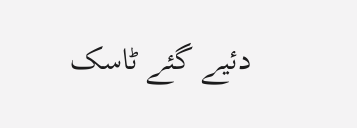دئیے گئے ٹاسک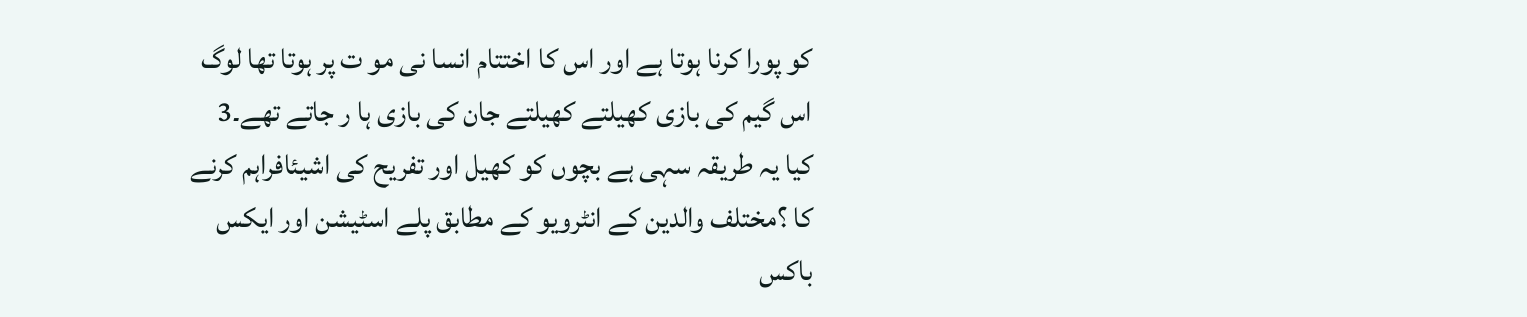کو پورا کرنا ہوتا ہے اور اس کا اختتام انسا نی مو ت پر ہوتا تھا لوگ اس گیم کی بازی کھیلتے کھیلتے جان کی بازی ہا ر جاتے تھے۔3
کیا یہ طریقہ سہی ہے بچوں کو کھیل اور تفریح کی اشیئافراہم کرنے کا ؟مختلف والدین کے انٹرویو کے مطابق پلے اسٹیشن اور ایکس باکس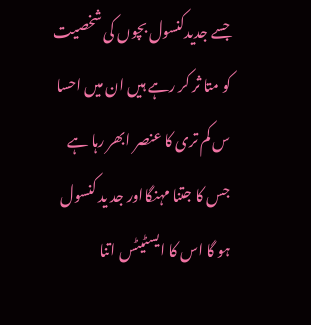جسے جدیدکنسول بچوں کی شخصیت کو متا ثر کر رہے ہیں ان میں احسا س کم تری کا عنصر ابھر رہا ہے جس کا جتنا مہنگااور جد ید کنسول ہو گا اس کا ایسٹیٹس اتنا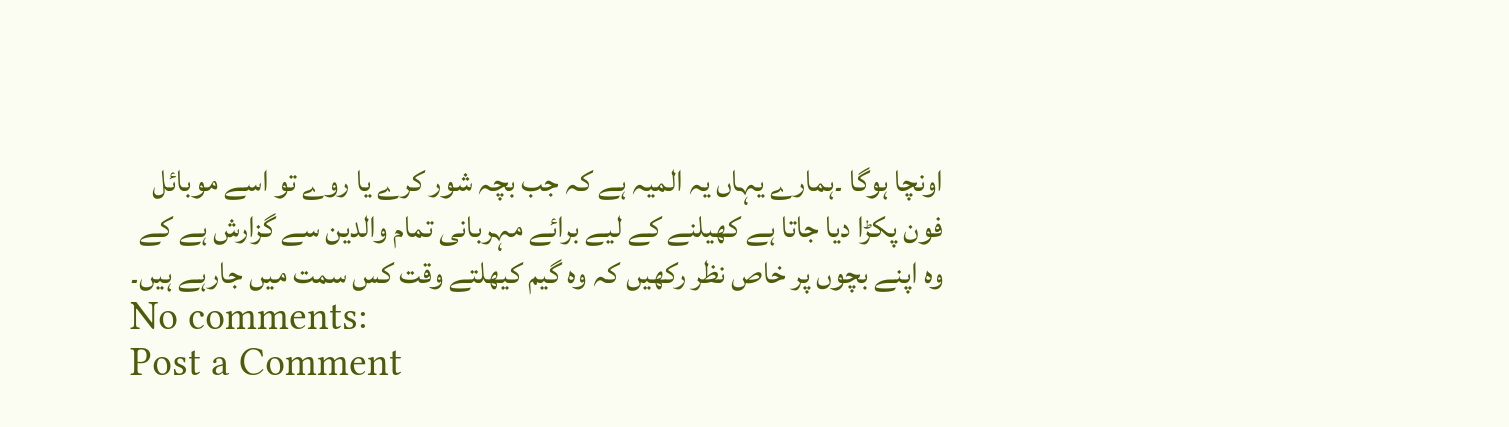اونچا ہوگا ۔ہمارے یہاں یہ المیہ ہے کہ جب بچہ شور کرے یا روے تو اسے موبائل فون پکڑا دیا جاتا ہے کھیلنے کے لیے برائے مہربانی تمام والدین سے گزارش ہے کے وہ اپنے بچوں پر خاص نظر رکھیں کہ وہ گیم کیھلتے وقت کس سمت میں جارہے ہیں۔
No comments:
Post a Comment